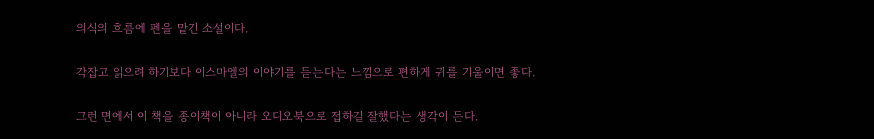의식의 흐름에 펜을 맡긴 소설이다.

각잡고 읽으려 하기보다 이스마엘의 이야기를 듣는다는 느낌으로 편하게 귀를 기울이면 좋다.

그런 면에서 이 책을 종이책이 아니라 오디오북으로 접하길 잘했다는 생각이 든다.